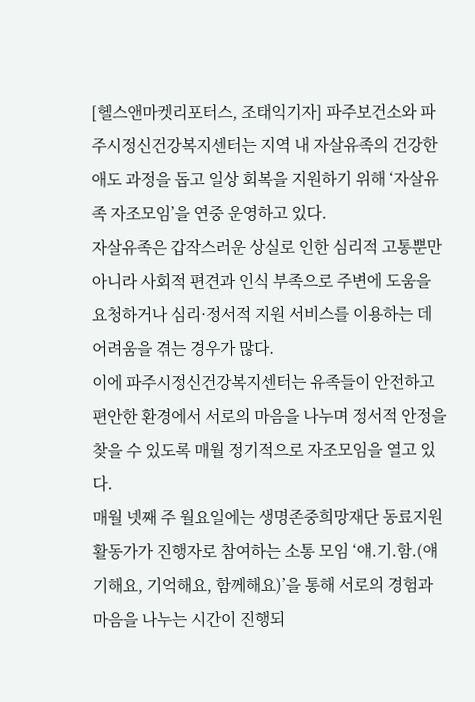[헬스앤마켓리포터스, 조태익기자] 파주보건소와 파주시정신건강복지센터는 지역 내 자살유족의 건강한 애도 과정을 돕고 일상 회복을 지원하기 위해 ‘자살유족 자조모임’을 연중 운영하고 있다.
자살유족은 갑작스러운 상실로 인한 심리적 고통뿐만 아니라 사회적 편견과 인식 부족으로 주변에 도움을 요청하거나 심리·정서적 지원 서비스를 이용하는 데 어려움을 겪는 경우가 많다.
이에 파주시정신건강복지센터는 유족들이 안전하고 편안한 환경에서 서로의 마음을 나누며 정서적 안정을 찾을 수 있도록 매월 정기적으로 자조모임을 열고 있다.
매월 넷째 주 월요일에는 생명존중희망재단 동료지원 활동가가 진행자로 참여하는 소통 모임 ‘얘.기.함.(얘기해요, 기억해요, 함께해요)’을 통해 서로의 경험과 마음을 나누는 시간이 진행되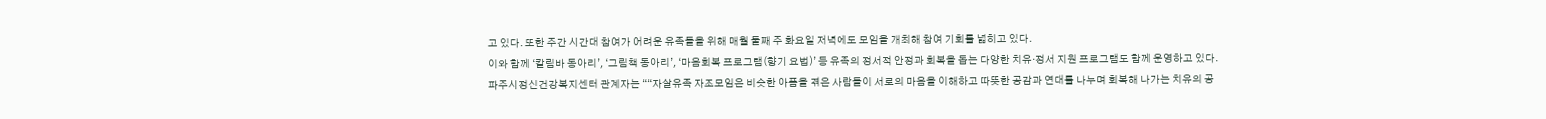고 있다. 또한 주간 시간대 참여가 어려운 유족들을 위해 매월 둘째 주 화요일 저녁에도 모임을 개최해 참여 기회를 넓히고 있다.
이와 함께 ‘칼림바 동아리’, ‘그림책 동아리’, ‘마음회복 프로그램(향기 요법)’ 등 유족의 정서적 안정과 회복을 돕는 다양한 치유·정서 지원 프로그램도 함께 운영하고 있다.
파주시정신건강복지센터 관계자는 ““자살유족 자조모임은 비슷한 아픔을 겪은 사람들이 서로의 마음을 이해하고 따뜻한 공감과 연대를 나누며 회복해 나가는 치유의 공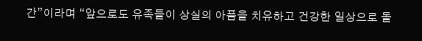간”이라며 “앞으로도 유족들이 상실의 아픔을 치유하고 건강한 일상으로 돌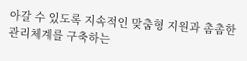아갈 수 있도록 지속적인 맞춤형 지원과 촘촘한 관리체계를 구축하는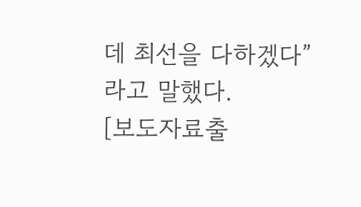데 최선을 다하겠다”라고 말했다.
[보도자료출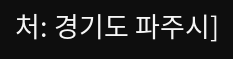처: 경기도 파주시]